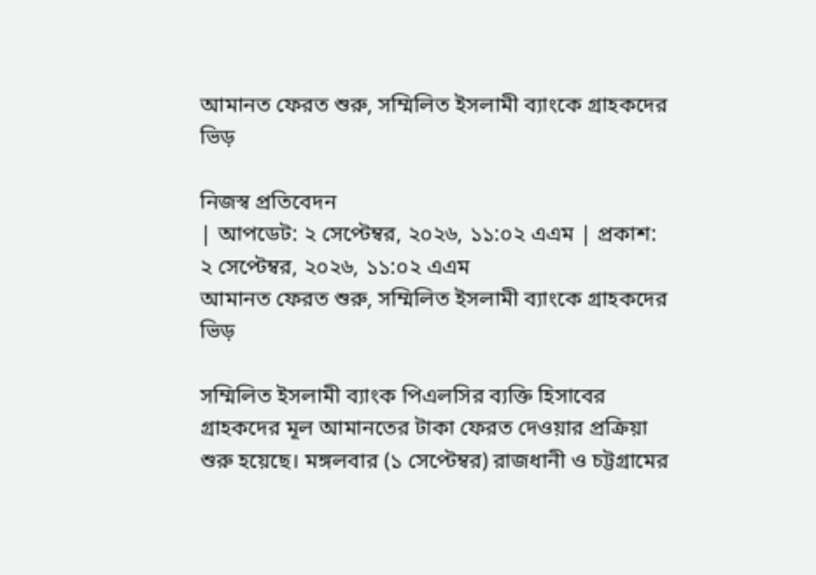আমানত ফেরত শুরু, সম্মিলিত ইসলামী ব্যাংকে গ্রাহকদের ভিড়

নিজস্ব প্রতিবেদন
| আপডেট: ২ সেপ্টেম্বর, ২০২৬, ১১:০২ এএম | প্রকাশ: ২ সেপ্টেম্বর, ২০২৬, ১১:০২ এএম
আমানত ফেরত শুরু, সম্মিলিত ইসলামী ব্যাংকে গ্রাহকদের ভিড়

সম্মিলিত ইসলামী ব্যাংক পিএলসির ব্যক্তি হিসাবের গ্রাহকদের মূল আমানতের টাকা ফেরত দেওয়ার প্রক্রিয়া শুরু হয়েছে। মঙ্গলবার (১ সেপ্টেম্বর) রাজধানী ও চট্টগ্রামের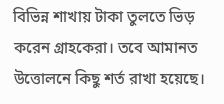বিভিন্ন শাখায় টাকা তুলতে ভিড় করেন গ্রাহকেরা। তবে আমানত উত্তোলনে কিছু শর্ত রাখা হয়েছে।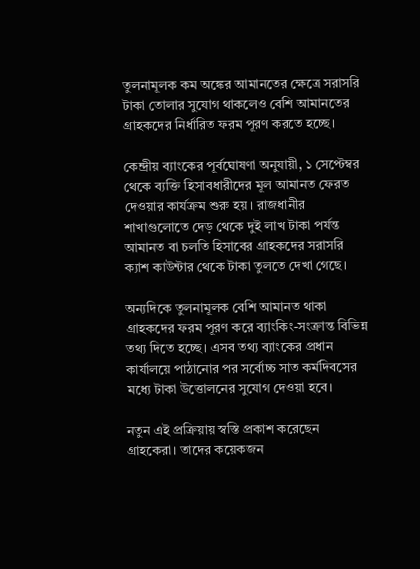তুলনামূলক কম অঙ্কের আমানতের ক্ষেত্রে সরাসরি টাকা তোলার সুযোগ থাকলেও বেশি আমানতের গ্রাহকদের নির্ধারিত ফরম পূরণ করতে হচ্ছে।

কেন্দ্রীয় ব্যাংকের পূর্বঘোষণা অনুযায়ী, ১ সেপ্টেম্বর থেকে ব্যক্তি হিসাবধারীদের মূল আমানত ফেরত দেওয়ার কার্যক্রম শুরু হয়। রাজধানীর শাখাগুলোতে দেড় থেকে দুই লাখ টাকা পর্যন্ত আমানত বা চলতি হিসাবের গ্রাহকদের সরাসরি ক্যাশ কাউন্টার থেকে টাকা তুলতে দেখা গেছে।

অন্যদিকে তুলনামূলক বেশি আমানত থাকা গ্রাহকদের ফরম পূরণ করে ব্যাংকিং-সংক্রান্ত বিভিন্ন তথ্য দিতে হচ্ছে। এসব তথ্য ব্যাংকের প্রধান কার্যালয়ে পাঠানোর পর সর্বোচ্চ সাত কর্মদিবসের মধ্যে টাকা উত্তোলনের সুযোগ দেওয়া হবে।

নতুন এই প্রক্রিয়ায় স্বস্তি প্রকাশ করেছেন গ্রাহকেরা। তাদের কয়েকজন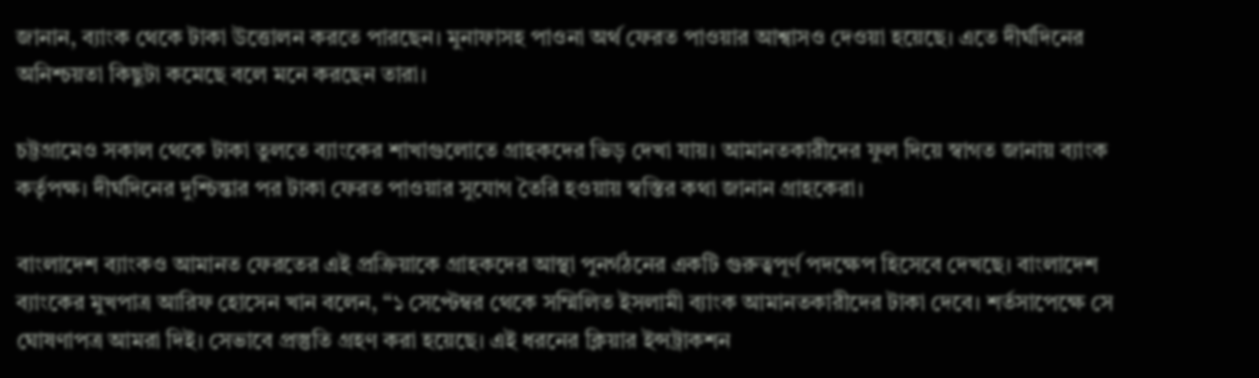জানান, ব্যাংক থেকে টাকা উত্তোলন করতে পারছেন। মুনাফাসহ পাওনা অর্থ ফেরত পাওয়ার আশ্বাসও দেওয়া হয়েছে। এতে দীর্ঘদিনের অনিশ্চয়তা কিছুটা কমেছে বলে মনে করছেন তারা।

চট্টগ্রামেও সকাল থেকে টাকা তুলতে ব্যাংকের শাখাগুলোতে গ্রাহকদের ভিড় দেখা যায়। আমানতকারীদের ফুল দিয়ে স্বাগত জানায় ব্যাংক কর্তৃপক্ষ। দীর্ঘদিনের দুশ্চিন্তার পর টাকা ফেরত পাওয়ার সুযোগ তৈরি হওয়ায় স্বস্তির কথা জানান গ্রাহকেরা।

বাংলাদেশ ব্যাংকও আমানত ফেরতের এই প্রক্রিয়াকে গ্রাহকদের আস্থা পুনর্গঠনের একটি গুরুত্বপূর্ণ পদক্ষেপ হিসেবে দেখছে। বাংলাদেশ ব্যাংকের মুখপাত্র আরিফ হোসেন খান বলেন, “১ সেপ্টেম্বর থেকে সম্মিলিত ইসলামী ব্যাংক আমানতকারীদের টাকা দেবে। শর্তসাপেক্ষে সে ঘোষণাপত্র আমরা দিই। সেভাবে প্রস্তুতি গ্রহণ করা হয়েছে। এই ধরনের ক্লিয়ার ইন্সট্রাকশন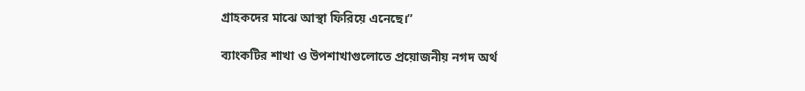গ্রাহকদের মাঝে আস্থা ফিরিয়ে এনেছে।”

ব্যাংকটির শাখা ও উপশাখাগুলোতে প্রয়োজনীয় নগদ অর্থ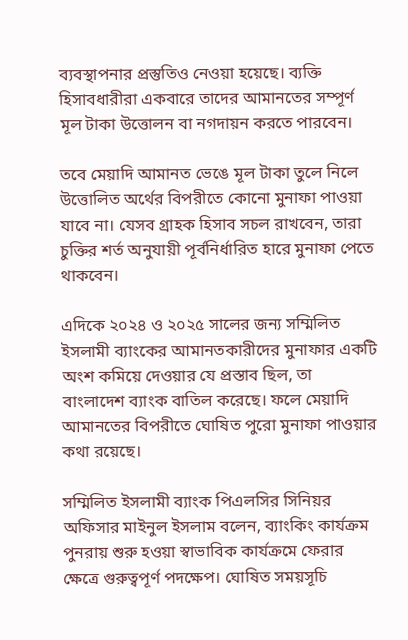ব্যবস্থাপনার প্রস্তুতিও নেওয়া হয়েছে। ব্যক্তি হিসাবধারীরা একবারে তাদের আমানতের সম্পূর্ণ মূল টাকা উত্তোলন বা নগদায়ন করতে পারবেন।

তবে মেয়াদি আমানত ভেঙে মূল টাকা তুলে নিলে উত্তোলিত অর্থের বিপরীতে কোনো মুনাফা পাওয়া যাবে না। যেসব গ্রাহক হিসাব সচল রাখবেন, তারা চুক্তির শর্ত অনুযায়ী পূর্বনির্ধারিত হারে মুনাফা পেতে থাকবেন।

এদিকে ২০২৪ ও ২০২৫ সালের জন্য সম্মিলিত ইসলামী ব্যাংকের আমানতকারীদের মুনাফার একটি অংশ কমিয়ে দেওয়ার যে প্রস্তাব ছিল, তা বাংলাদেশ ব্যাংক বাতিল করেছে। ফলে মেয়াদি আমানতের বিপরীতে ঘোষিত পুরো মুনাফা পাওয়ার কথা রয়েছে।

সম্মিলিত ইসলামী ব্যাংক পিএলসির সিনিয়র অফিসার মাইনুল ইসলাম বলেন, ব্যাংকিং কার্যক্রম পুনরায় শুরু হওয়া স্বাভাবিক কার্যক্রমে ফেরার ক্ষেত্রে গুরুত্বপূর্ণ পদক্ষেপ। ঘোষিত সময়সূচি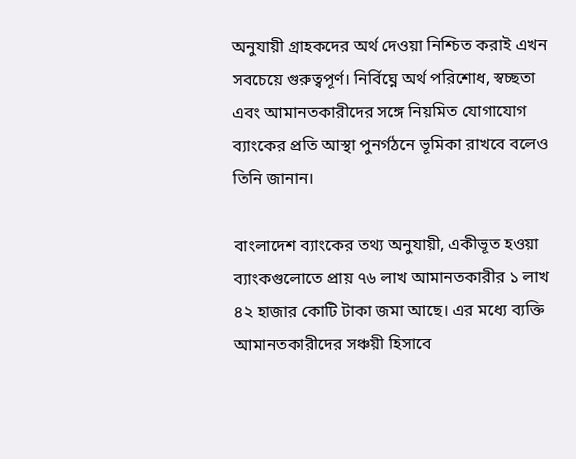অনুযায়ী গ্রাহকদের অর্থ দেওয়া নিশ্চিত করাই এখন সবচেয়ে গুরুত্বপূর্ণ। নির্বিঘ্নে অর্থ পরিশোধ, স্বচ্ছতা এবং আমানতকারীদের সঙ্গে নিয়মিত যোগাযোগ ব্যাংকের প্রতি আস্থা পুনর্গঠনে ভূমিকা রাখবে বলেও তিনি জানান।

বাংলাদেশ ব্যাংকের তথ্য অনুযায়ী, একীভূত হওয়া ব্যাংকগুলোতে প্রায় ৭৬ লাখ আমানতকারীর ১ লাখ ৪২ হাজার কোটি টাকা জমা আছে। এর মধ্যে ব্যক্তি আমানতকারীদের সঞ্চয়ী হিসাবে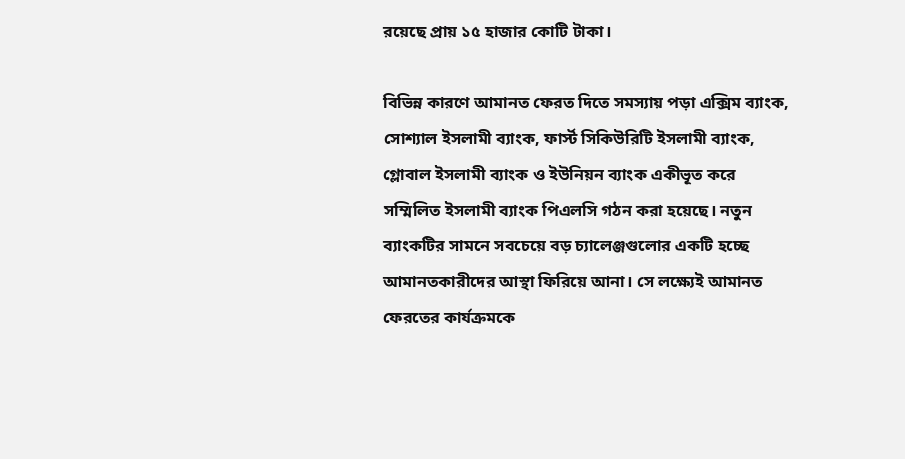রয়েছে প্রায় ১৫ হাজার কোটি টাকা।

বিভিন্ন কারণে আমানত ফেরত দিতে সমস্যায় পড়া এক্সিম ব্যাংক, সোশ্যাল ইসলামী ব্যাংক, ফার্স্ট সিকিউরিটি ইসলামী ব্যাংক, গ্লোবাল ইসলামী ব্যাংক ও ইউনিয়ন ব্যাংক একীভূত করে সম্মিলিত ইসলামী ব্যাংক পিএলসি গঠন করা হয়েছে। নতুন ব্যাংকটির সামনে সবচেয়ে বড় চ্যালেঞ্জগুলোর একটি হচ্ছে আমানতকারীদের আস্থা ফিরিয়ে আনা। সে লক্ষ্যেই আমানত ফেরতের কার্যক্রমকে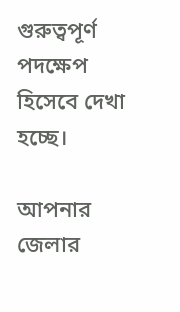গুরুত্বপূর্ণ পদক্ষেপ হিসেবে দেখা হচ্ছে।

আপনার জেলার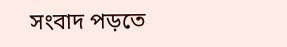সংবাদ পড়তে